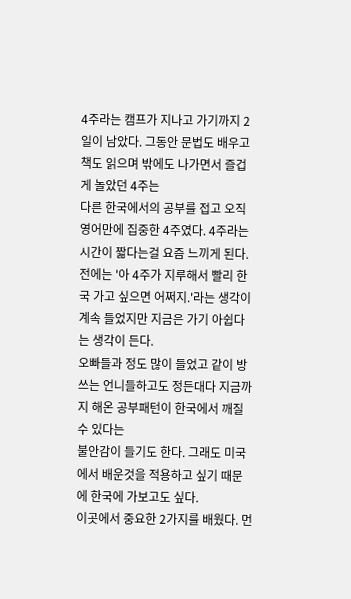4주라는 캠프가 지나고 가기까지 2일이 남았다. 그동안 문법도 배우고 책도 읽으며 밖에도 나가면서 즐겁게 놀았던 4주는
다른 한국에서의 공부를 접고 오직 영어만에 집중한 4주였다. 4주라는 시간이 짧다는걸 요즘 느끼게 된다.
전에는 '아 4주가 지루해서 빨리 한국 가고 싶으면 어쩌지.'라는 생각이 계속 들었지만 지금은 가기 아쉽다는 생각이 든다.
오빠들과 정도 많이 들었고 같이 방쓰는 언니들하고도 정든대다 지금까지 해온 공부패턴이 한국에서 깨질 수 있다는
불안감이 들기도 한다. 그래도 미국에서 배운것을 적용하고 싶기 때문에 한국에 가보고도 싶다.
이곳에서 중요한 2가지를 배웠다. 먼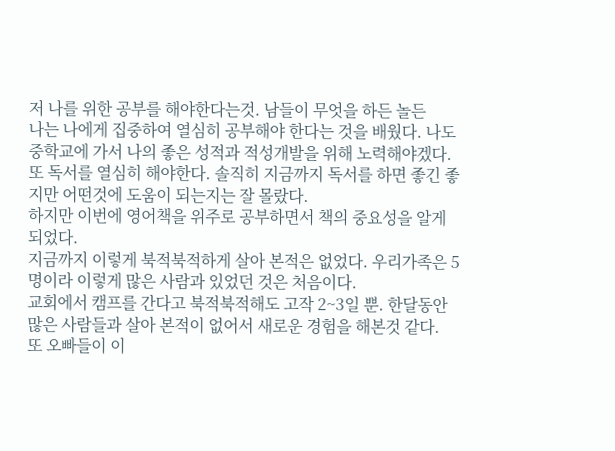저 나를 위한 공부를 해야한다는것. 남들이 무엇을 하든 놀든
나는 나에게 집중하여 열심히 공부해야 한다는 것을 배웠다. 나도 중학교에 가서 나의 좋은 성적과 적성개발을 위해 노력해야겠다.
또 독서를 열심히 해야한다. 솔직히 지금까지 독서를 하면 좋긴 좋지만 어떤것에 도움이 되는지는 잘 몰랐다.
하지만 이번에 영어책을 위주로 공부하면서 책의 중요성을 알게 되었다.
지금까지 이렇게 북적북적하게 살아 본적은 없었다. 우리가족은 5명이라 이렇게 많은 사람과 있었던 것은 처음이다.
교회에서 캠프를 간다고 북적북적해도 고작 2~3일 뿐. 한달동안 많은 사람들과 살아 본적이 없어서 새로운 경험을 해본것 같다.
또 오빠들이 이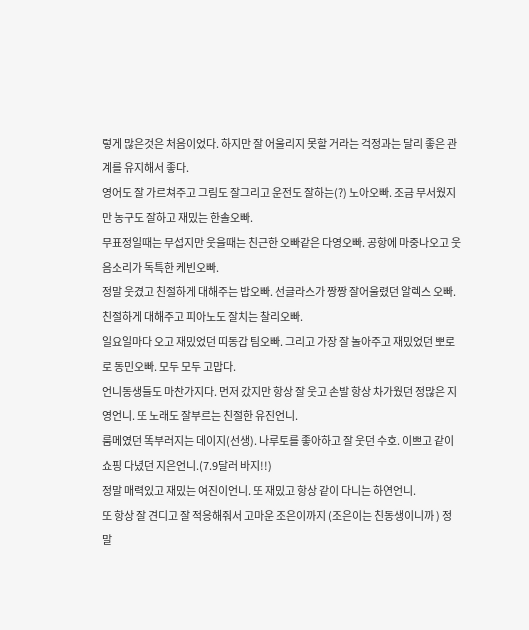렇게 많은것은 처음이었다. 하지만 잘 어울리지 못할 거라는 걱정과는 달리 좋은 관계를 유지해서 좋다.
영어도 잘 가르쳐주고 그림도 잘그리고 운전도 잘하는(?) 노아오빠. 조금 무서웠지만 농구도 잘하고 재밌는 한솔오빠.
무표정일때는 무섭지만 웃을때는 친근한 오빠같은 다영오빠. 공항에 마중나오고 웃음소리가 독특한 케빈오빠.
정말 웃겼고 친절하게 대해주는 밥오빠. 선글라스가 짱짱 잘어울렸던 알렉스 오빠. 친절하게 대해주고 피아노도 잘치는 찰리오빠.
일요일마다 오고 재밌었던 띠동갑 팀오빠. 그리고 가장 잘 놀아주고 재밌었던 뽀로로 동민오빠. 모두 모두 고맙다.
언니동생들도 마찬가지다. 먼저 갔지만 항상 잘 웃고 손발 항상 차가웠던 정많은 지영언니. 또 노래도 잘부르는 친절한 유진언니.
룸메였던 똑부러지는 데이지(선생). 나루토를 좋아하고 잘 웃던 수호. 이쁘고 같이 쇼핑 다녔던 지은언니.(7.9달러 바지!!)
정말 매력있고 재밌는 여진이언니. 또 재밌고 항상 같이 다니는 하연언니.
또 항상 잘 견디고 잘 적응해줘서 고마운 조은이까지 (조은이는 친동생이니까 ) 정말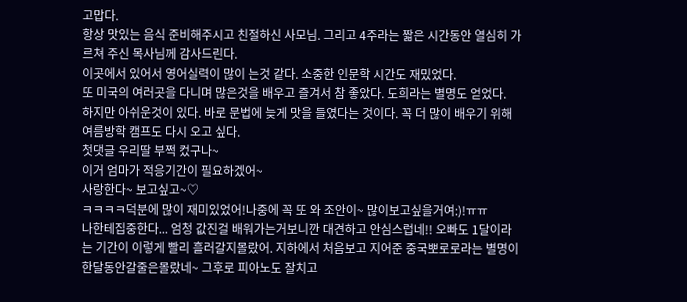고맙다.
항상 맛있는 음식 준비해주시고 친절하신 사모님. 그리고 4주라는 짧은 시간동안 열심히 가르쳐 주신 목사님께 감사드린다.
이곳에서 있어서 영어실력이 많이 는것 같다. 소중한 인문학 시간도 재밌었다.
또 미국의 여러곳을 다니며 많은것을 배우고 즐겨서 참 좋았다. 도희라는 별명도 얻었다.
하지만 아쉬운것이 있다. 바로 문법에 늦게 맛을 들였다는 것이다. 꼭 더 많이 배우기 위해 여름방학 캠프도 다시 오고 싶다.
첫댓글 우리딸 부쩍 컸구나~
이거 엄마가 적응기간이 필요하겠어~
사랑한다~ 보고싶고~♡
ㅋㅋㅋㅋ덕분에 많이 재미있었어!나중에 꼭 또 와 조안이~ 많이보고싶을거여:)!ㅠㅠ
나한테집중한다... 엄청 값진걸 배워가는거보니깐 대견하고 안심스럽네!! 오빠도 1달이라는 기간이 이렇게 빨리 흘러갈지몰랐어. 지하에서 처음보고 지어준 중국뽀로로라는 별명이 한달동안갈줄은몰랐네~ 그후로 피아노도 잘치고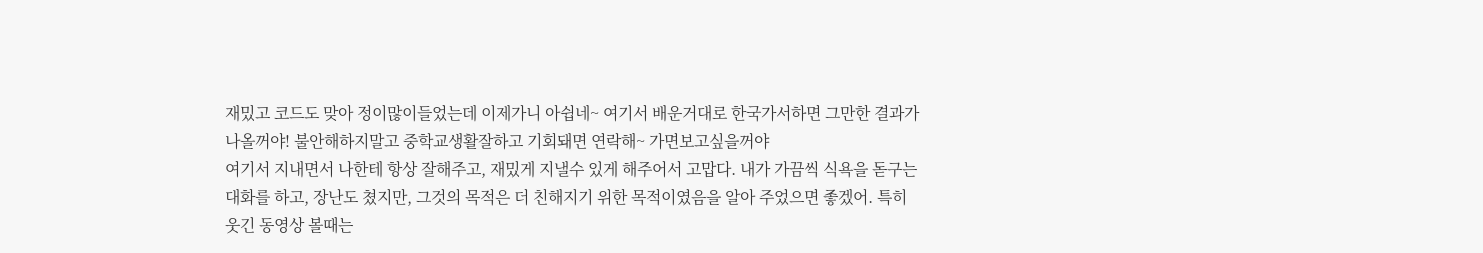재밌고 코드도 맞아 정이많이들었는데 이제가니 아쉽네~ 여기서 배운거대로 한국가서하면 그만한 결과가 나올꺼야! 불안해하지말고 중학교생활잘하고 기회돼면 연락해~ 가면보고싶을꺼야
여기서 지내면서 나한테 항상 잘해주고, 재밌게 지낼수 있게 해주어서 고맙다. 내가 가끔씩 식욕을 돋구는 대화를 하고, 장난도 쳤지만, 그것의 목적은 더 친해지기 위한 목적이였음을 알아 주었으면 좋겠어. 특히 웃긴 동영상 볼때는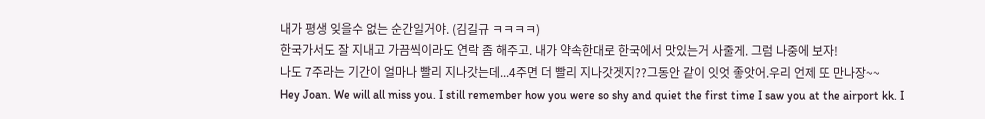내가 평생 잊을수 없는 순간일거야. (김길규 ㅋㅋㅋㅋ)
한국가서도 잘 지내고 가끔씩이라도 연락 좀 해주고. 내가 약속한대로 한국에서 맛있는거 사줄게. 그럼 나중에 보자!
나도 7주라는 기간이 얼마나 빨리 지나갓는데...4주면 더 빨리 지나갓겟지??그동안 같이 잇엇 좋앗어.우리 언제 또 만나장~~
Hey Joan. We will all miss you. I still remember how you were so shy and quiet the first time I saw you at the airport kk. I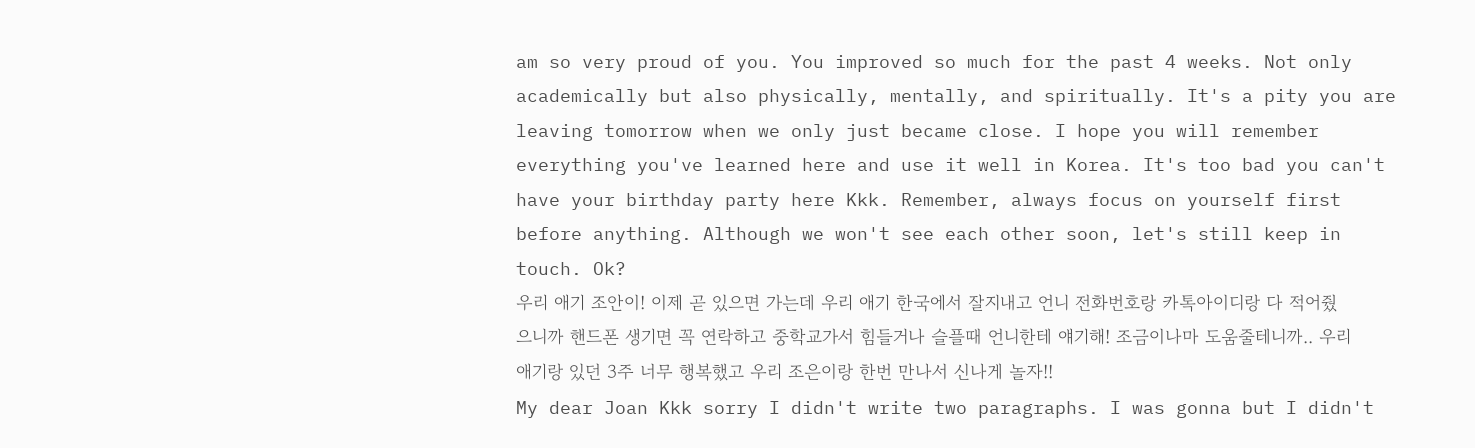am so very proud of you. You improved so much for the past 4 weeks. Not only academically but also physically, mentally, and spiritually. It's a pity you are leaving tomorrow when we only just became close. I hope you will remember everything you've learned here and use it well in Korea. It's too bad you can't have your birthday party here Kkk. Remember, always focus on yourself first before anything. Although we won't see each other soon, let's still keep in touch. Ok?
우리 애기 조안이! 이제 곧 있으면 가는데 우리 애기 한국에서 잘지내고 언니 전화번호랑 카톡아이디랑 다 적어줬으니까 핸드폰 생기면 꼭 연락하고 중학교가서 힘들거나 슬플때 언니한테 얘기해! 조금이나마 도움줄테니까.. 우리애기랑 있던 3주 너무 행복했고 우리 조은이랑 한번 만나서 신나게 놀자!!
My dear Joan Kkk sorry I didn't write two paragraphs. I was gonna but I didn't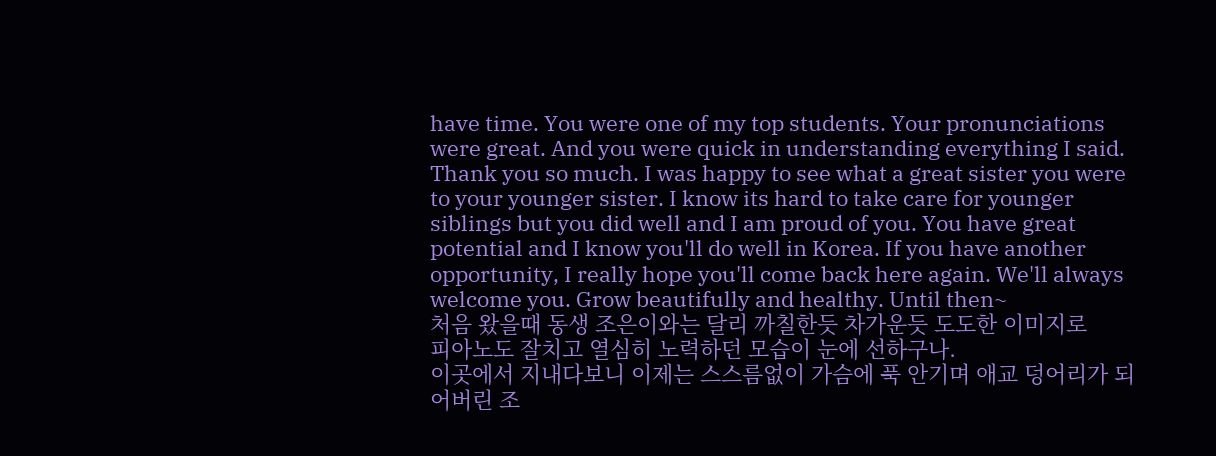have time. You were one of my top students. Your pronunciations were great. And you were quick in understanding everything I said. Thank you so much. I was happy to see what a great sister you were to your younger sister. I know its hard to take care for younger siblings but you did well and I am proud of you. You have great potential and I know you'll do well in Korea. If you have another opportunity, I really hope you'll come back here again. We'll always welcome you. Grow beautifully and healthy. Until then~
처음 왔을때 동생 조은이와는 달리 까칠한듯 차가운듯 도도한 이미지로
피아노도 잘치고 열심히 노력하던 모습이 눈에 선하구나.
이곳에서 지내다보니 이제는 스스름없이 가슴에 푹 안기며 애교 덩어리가 되어버린 조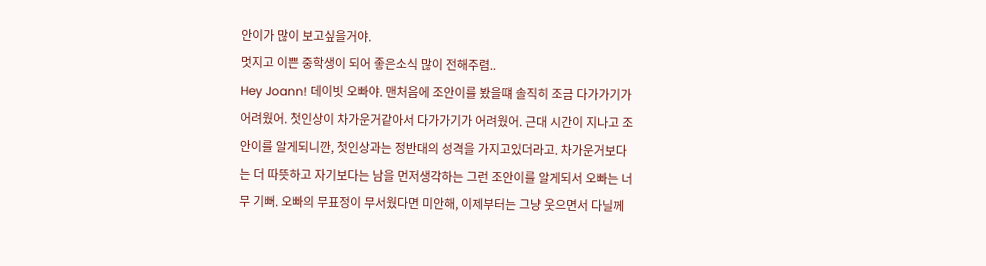안이가 많이 보고싶을거야.
멋지고 이쁜 중학생이 되어 좋은소식 많이 전해주렴..
Hey Joann! 데이빗 오빠야. 맨처음에 조안이를 봤을떄 솔직히 조금 다가가기가 어려웠어. 첫인상이 차가운거같아서 다가가기가 어려웠어. 근대 시간이 지나고 조안이를 알게되니깐, 첫인상과는 정반대의 성격을 가지고있더라고. 차가운거보다는 더 따뜻하고 자기보다는 남을 먼저생각하는 그런 조안이를 알게되서 오빠는 너무 기뻐. 오빠의 무표정이 무서웠다면 미안해, 이제부터는 그냥 웃으면서 다닐께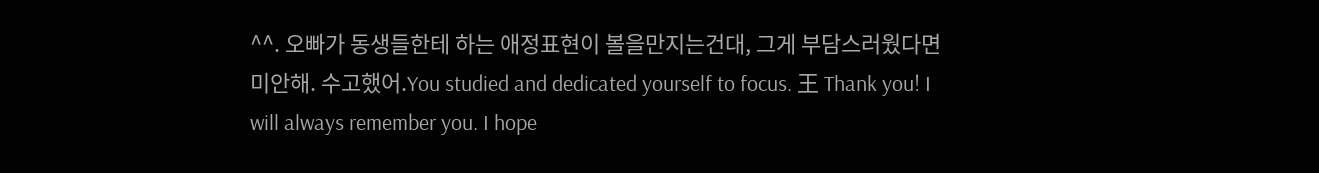^^. 오빠가 동생들한테 하는 애정표현이 볼을만지는건대, 그게 부담스러웠다면 미안해. 수고했어.You studied and dedicated yourself to focus. 王 Thank you! I will always remember you. I hope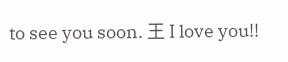to see you soon. 王 I love you!!